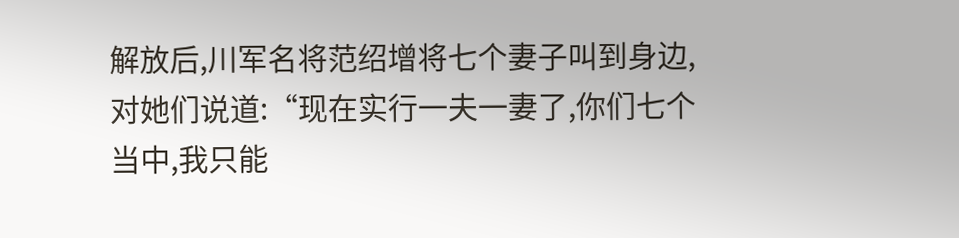解放后,川军名将范绍增将七个妻子叫到身边,对她们说道:“现在实行一夫一妻了,你们七个当中,我只能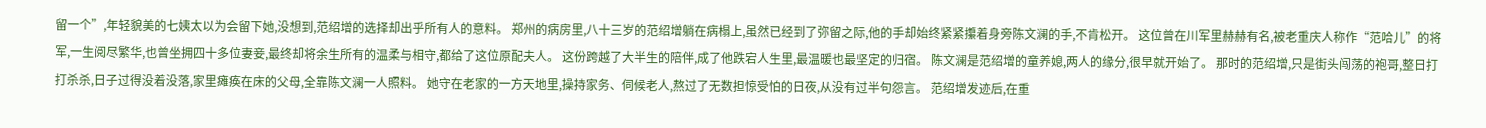留一个”,年轻貌美的七姨太以为会留下她,没想到,范绍增的选择却出乎所有人的意料。 郑州的病房里,八十三岁的范绍增躺在病榻上,虽然已经到了弥留之际,他的手却始终紧紧攥着身旁陈文澜的手,不肯松开。 这位曾在川军里赫赫有名,被老重庆人称作“范哈儿”的将军,一生阅尽繁华,也曾坐拥四十多位妻妾,最终却将余生所有的温柔与相守,都给了这位原配夫人。 这份跨越了大半生的陪伴,成了他跌宕人生里,最温暖也最坚定的归宿。 陈文澜是范绍增的童养媳,两人的缘分,很早就开始了。 那时的范绍增,只是街头闯荡的袍哥,整日打打杀杀,日子过得没着没落,家里瘫痪在床的父母,全靠陈文澜一人照料。 她守在老家的一方天地里,操持家务、伺候老人,熬过了无数担惊受怕的日夜,从没有过半句怨言。 范绍增发迹后,在重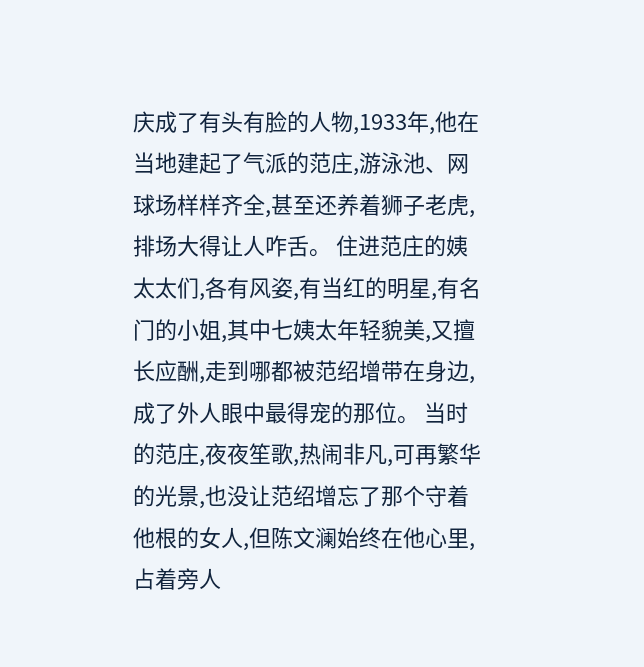庆成了有头有脸的人物,1933年,他在当地建起了气派的范庄,游泳池、网球场样样齐全,甚至还养着狮子老虎,排场大得让人咋舌。 住进范庄的姨太太们,各有风姿,有当红的明星,有名门的小姐,其中七姨太年轻貌美,又擅长应酬,走到哪都被范绍增带在身边,成了外人眼中最得宠的那位。 当时的范庄,夜夜笙歌,热闹非凡,可再繁华的光景,也没让范绍增忘了那个守着他根的女人,但陈文澜始终在他心里,占着旁人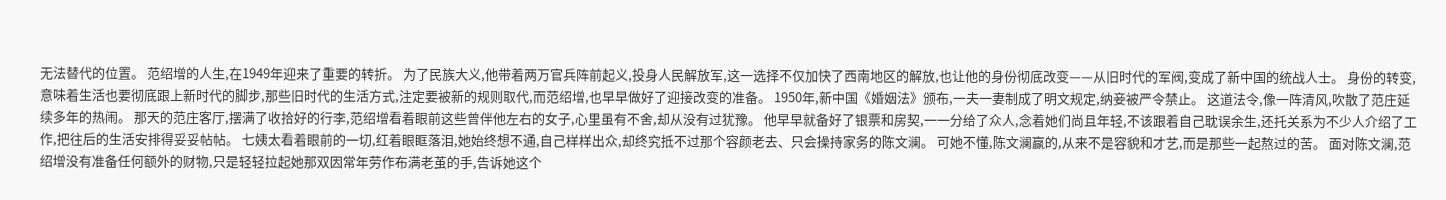无法替代的位置。 范绍增的人生,在1949年迎来了重要的转折。 为了民族大义,他带着两万官兵阵前起义,投身人民解放军,这一选择不仅加快了西南地区的解放,也让他的身份彻底改变——从旧时代的军阀,变成了新中国的统战人士。 身份的转变,意味着生活也要彻底跟上新时代的脚步,那些旧时代的生活方式,注定要被新的规则取代,而范绍增,也早早做好了迎接改变的准备。 1950年,新中国《婚姻法》颁布,一夫一妻制成了明文规定,纳妾被严令禁止。 这道法令,像一阵清风,吹散了范庄延续多年的热闹。 那天的范庄客厅,摆满了收拾好的行李,范绍增看着眼前这些曾伴他左右的女子,心里虽有不舍,却从没有过犹豫。 他早早就备好了银票和房契,一一分给了众人,念着她们尚且年轻,不该跟着自己耽误余生,还托关系为不少人介绍了工作,把往后的生活安排得妥妥帖帖。 七姨太看着眼前的一切,红着眼眶落泪,她始终想不通,自己样样出众,却终究抵不过那个容颜老去、只会操持家务的陈文澜。 可她不懂,陈文澜赢的,从来不是容貌和才艺,而是那些一起熬过的苦。 面对陈文澜,范绍增没有准备任何额外的财物,只是轻轻拉起她那双因常年劳作布满老茧的手,告诉她这个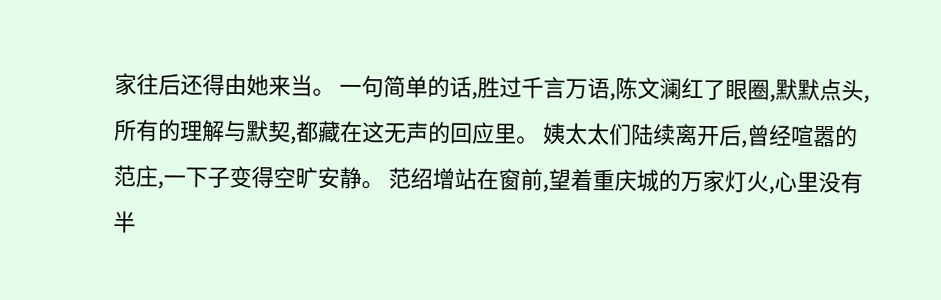家往后还得由她来当。 一句简单的话,胜过千言万语,陈文澜红了眼圈,默默点头,所有的理解与默契,都藏在这无声的回应里。 姨太太们陆续离开后,曾经喧嚣的范庄,一下子变得空旷安静。 范绍增站在窗前,望着重庆城的万家灯火,心里没有半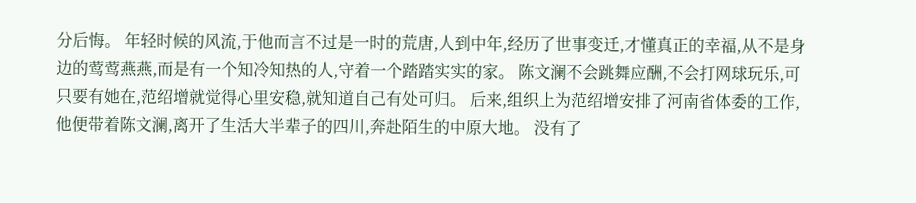分后悔。 年轻时候的风流,于他而言不过是一时的荒唐,人到中年,经历了世事变迁,才懂真正的幸福,从不是身边的莺莺燕燕,而是有一个知冷知热的人,守着一个踏踏实实的家。 陈文澜不会跳舞应酬,不会打网球玩乐,可只要有她在,范绍增就觉得心里安稳,就知道自己有处可归。 后来,组织上为范绍增安排了河南省体委的工作,他便带着陈文澜,离开了生活大半辈子的四川,奔赴陌生的中原大地。 没有了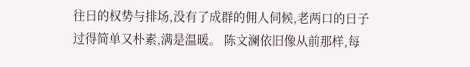往日的权势与排场,没有了成群的佣人伺候,老两口的日子过得简单又朴素,满是温暖。 陈文澜依旧像从前那样,每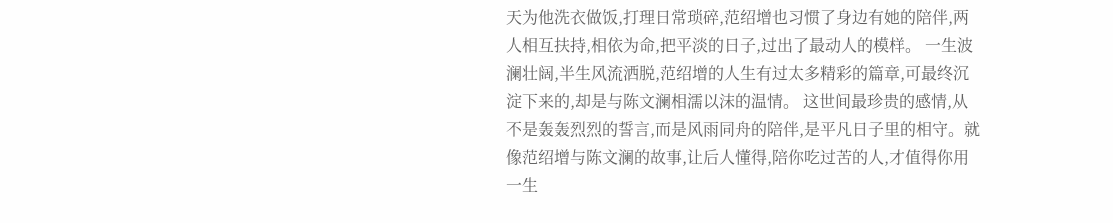天为他洗衣做饭,打理日常琐碎,范绍增也习惯了身边有她的陪伴,两人相互扶持,相依为命,把平淡的日子,过出了最动人的模样。 一生波澜壮阔,半生风流洒脱,范绍增的人生有过太多精彩的篇章,可最终沉淀下来的,却是与陈文澜相濡以沫的温情。 这世间最珍贵的感情,从不是轰轰烈烈的誓言,而是风雨同舟的陪伴,是平凡日子里的相守。就像范绍增与陈文澜的故事,让后人懂得,陪你吃过苦的人,才值得你用一生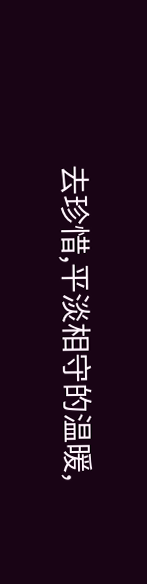去珍惜,平淡相守的温暖,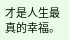才是人生最真的幸福。